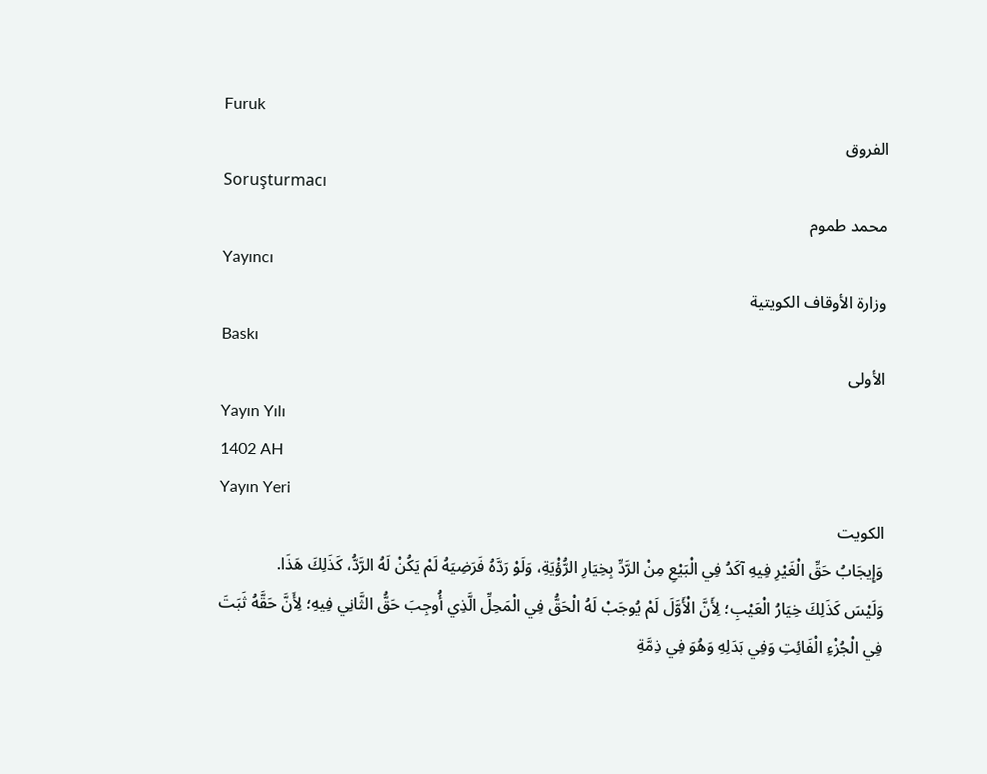Furuk
الفروق
Soruşturmacı
محمد طموم
Yayıncı
وزارة الأوقاف الكويتية
Baskı
الأولى
Yayın Yılı
1402 AH
Yayın Yeri
الكويت
وَإِيجَابُ حَقِّ الْغَيْرِ فِيهِ آكَدُ فِي الْبَيْعِ مِنْ الرَّدِّ بِخِيَارِ الرُّؤْيَةِ، وَلَوْ رَدَّهُ فَرَضِيَهُ لَمْ يَكُنْ لَهُ الرَّدُّ، كَذَلِكَ هَذَا.
وَلَيْسَ كَذَلِكَ خِيَارُ الْعَيْبِ؛ لِأَنَّ الْأَوَّلَ لَمْ يُوجَبْ لَهُ الْحَقُّ فِي الْمَحِلِّ الَّذِي أُوجِبَ حَقُّ الثَّانِي فِيهِ؛ لِأَنَّ حَقَّهُ ثَبَتَ فِي الْجُزْءِ الْفَائِتِ وَفِي بَدَلِهِ وَهُوَ فِي ذِمَّةِ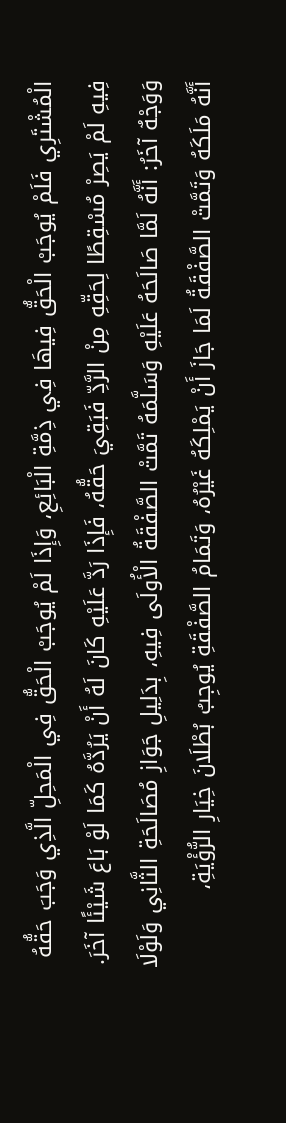الْمُشْتَرِي فَلَمْ يُوجَبْ الْحَقُّ فِيهَا فِي ذِمَّةِ الْبَائِعِ، وَإِذَا لَمْ يُوجَبْ الْحَقُّ فِي الْمَحِلِّ الَّذِي وَجَبَ حَقُّهُ فِيهِ لَمْ يَصِرْ مُسْقِطًا لِحَقِّهِ مِنْ الرَّدِّ فَبَقِيَ حَقُّهُ، فَإِذَا رَدَّ عَلَيْهِ كَانَ لَهُ أَنْ يَرُدَّهُ كَمَا لَوْ بَاعَ شَيْئًا آخَرَ.
وَوَجْهٌ آخَرُ: أَنَّهُ لَمَّا صَالَحَهُ عَلَيْهِ وَسَلَّمَهُ تَمَّتْ الصَّفْقَةُ الْأُولَى فِيهِ، بِدَلِيلِ جَوَازِ مُصَالَحَةِ الثَّانِي وَلَوْلَا أَنَّهُ مَلَكَهُ وَتَمَّتْ الصَّفْقَةُ لَمَا جَازَ أَنْ يَمْلِكَهُ غَيْرُهُ، وَتَمَامُ الصَّفْقَةِ يُوجِبُ بُطْلَانَ خِيَارِ الرُّؤْيَةِ،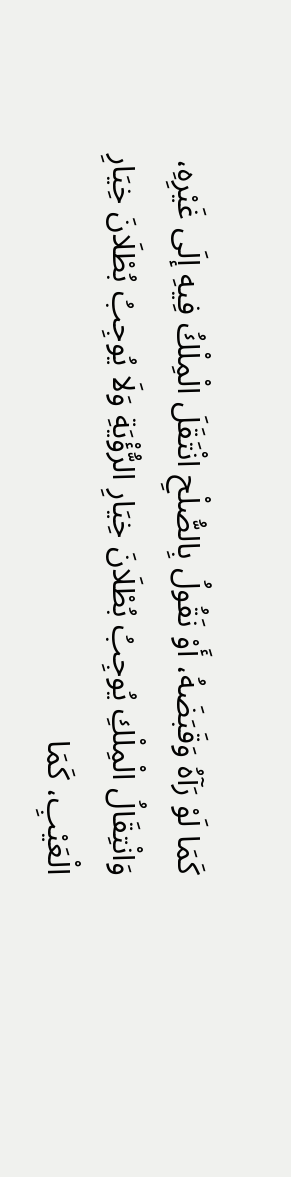كَمَا لَوْ رَآهُ وَقَبَضَهُ، أَوْ نَقُولُ بِالصُّلْحِ انْتَقَلَ الْمِلْكُ فِيهِ إلَى غَيْرِهِ، وَانْتِقَالُ الْمِلْكِ يُوجِبُ بُطْلَانَ خِيَارِ الرُّؤْيَةِ وَلَا يُوجِبُ بُطْلَانَ خِيَارِ الْعَيْبِ، كَمَا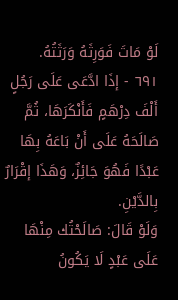لَوْ مَاتَ فَوَرِثَهُ وَرَثَتُهُ.
٦٩١ - إذَا ادَّعَى عَلَى رَجُلٍ أَلْفَ دِرْهَمٍ فَأَنْكَرَهَا، ثُمَّ صَالَحَهُ عَلَى أَنْ بَاعَهُ بِهَا عَبْدًا فَهُوَ جَائِزٌ، وَهَذَا إقْرَارٌ بِالدَّيْنِ.
وَلَوْ قَالَ: صَالَحْتُك مِنْهَا عَلَى عَبْدٍ لَا يَكُونُ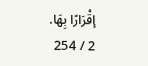إقْرَارًا بِهَا.
2 / 254